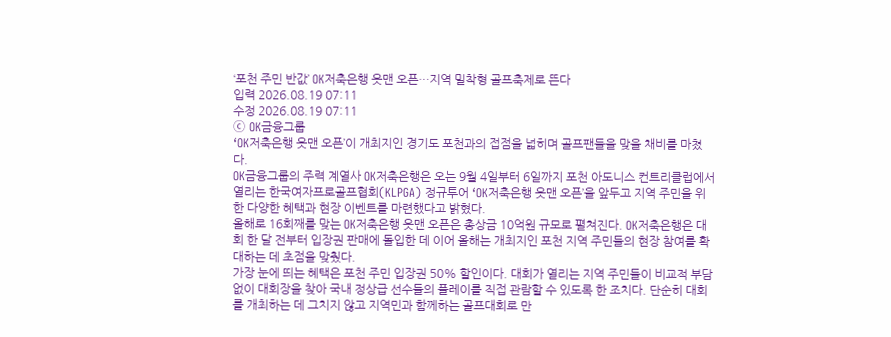‘포천 주민 반값’ OK저축은행 읏맨 오픈…지역 밀착형 골프축제로 뜬다
입력 2026.08.19 07:11
수정 2026.08.19 07:11
ⓒ OK금융그룹
‘OK저축은행 읏맨 오픈’이 개최지인 경기도 포천과의 접점을 넓히며 골프팬들을 맞을 채비를 마쳤다.
OK금융그룹의 주력 계열사 OK저축은행은 오는 9월 4일부터 6일까지 포천 아도니스 컨트리클럽에서 열리는 한국여자프로골프협회(KLPGA) 정규투어 ‘OK저축은행 읏맨 오픈’을 앞두고 지역 주민을 위한 다양한 혜택과 현장 이벤트를 마련했다고 밝혔다.
올해로 16회째를 맞는 OK저축은행 읏맨 오픈은 총상금 10억원 규모로 펼쳐진다. OK저축은행은 대회 한 달 전부터 입장권 판매에 돌입한 데 이어 올해는 개최지인 포천 지역 주민들의 현장 참여를 확대하는 데 초점을 맞췄다.
가장 눈에 띄는 혜택은 포천 주민 입장권 50% 할인이다. 대회가 열리는 지역 주민들이 비교적 부담 없이 대회장을 찾아 국내 정상급 선수들의 플레이를 직접 관람할 수 있도록 한 조치다. 단순히 대회를 개최하는 데 그치지 않고 지역민과 함께하는 골프대회로 만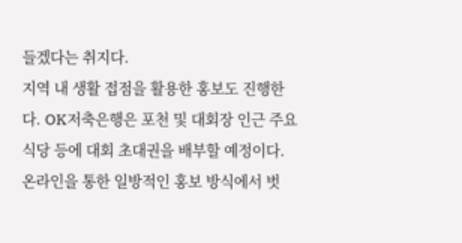들겠다는 취지다.
지역 내 생활 접점을 활용한 홍보도 진행한다. OK저축은행은 포천 및 대회장 인근 주요 식당 등에 대회 초대권을 배부할 예정이다. 온라인을 통한 일방적인 홍보 방식에서 벗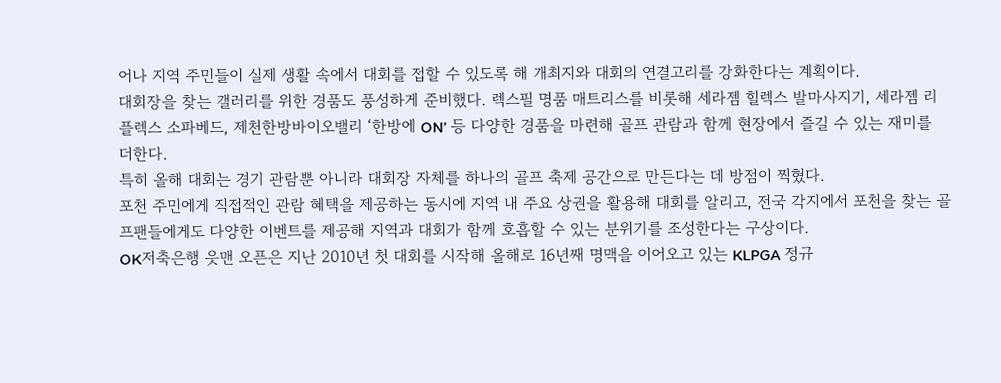어나 지역 주민들이 실제 생활 속에서 대회를 접할 수 있도록 해 개최지와 대회의 연결고리를 강화한다는 계획이다.
대회장을 찾는 갤러리를 위한 경품도 풍성하게 준비했다. 렉스필 명품 매트리스를 비롯해 세라젬 힐렉스 발마사지기, 세라젬 리플렉스 소파베드, 제천한방바이오밸리 ‘한방에 ON’ 등 다양한 경품을 마련해 골프 관람과 함께 현장에서 즐길 수 있는 재미를 더한다.
특히 올해 대회는 경기 관람뿐 아니라 대회장 자체를 하나의 골프 축제 공간으로 만든다는 데 방점이 찍혔다.
포천 주민에게 직접적인 관람 혜택을 제공하는 동시에 지역 내 주요 상권을 활용해 대회를 알리고, 전국 각지에서 포천을 찾는 골프팬들에게도 다양한 이벤트를 제공해 지역과 대회가 함께 호흡할 수 있는 분위기를 조성한다는 구상이다.
OK저축은행 읏맨 오픈은 지난 2010년 첫 대회를 시작해 올해로 16년째 명맥을 이어오고 있는 KLPGA 정규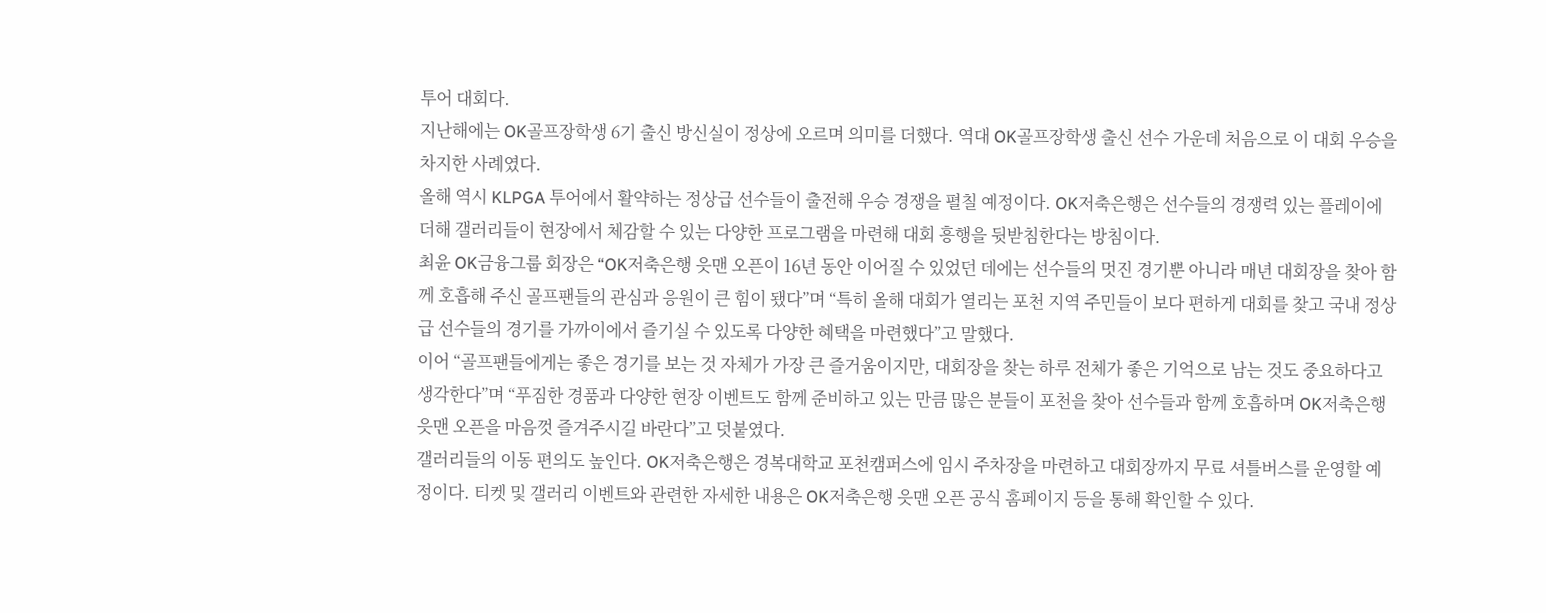투어 대회다.
지난해에는 OK골프장학생 6기 출신 방신실이 정상에 오르며 의미를 더했다. 역대 OK골프장학생 출신 선수 가운데 처음으로 이 대회 우승을 차지한 사례였다.
올해 역시 KLPGA 투어에서 활약하는 정상급 선수들이 출전해 우승 경쟁을 펼칠 예정이다. OK저축은행은 선수들의 경쟁력 있는 플레이에 더해 갤러리들이 현장에서 체감할 수 있는 다양한 프로그램을 마련해 대회 흥행을 뒷받침한다는 방침이다.
최윤 OK금융그룹 회장은 “OK저축은행 읏맨 오픈이 16년 동안 이어질 수 있었던 데에는 선수들의 멋진 경기뿐 아니라 매년 대회장을 찾아 함께 호흡해 주신 골프팬들의 관심과 응원이 큰 힘이 됐다”며 “특히 올해 대회가 열리는 포천 지역 주민들이 보다 편하게 대회를 찾고 국내 정상급 선수들의 경기를 가까이에서 즐기실 수 있도록 다양한 혜택을 마련했다”고 말했다.
이어 “골프팬들에게는 좋은 경기를 보는 것 자체가 가장 큰 즐거움이지만, 대회장을 찾는 하루 전체가 좋은 기억으로 남는 것도 중요하다고 생각한다”며 “푸짐한 경품과 다양한 현장 이벤트도 함께 준비하고 있는 만큼 많은 분들이 포천을 찾아 선수들과 함께 호흡하며 OK저축은행 읏맨 오픈을 마음껏 즐겨주시길 바란다”고 덧붙였다.
갤러리들의 이동 편의도 높인다. OK저축은행은 경복대학교 포천캠퍼스에 임시 주차장을 마련하고 대회장까지 무료 셔틀버스를 운영할 예정이다. 티켓 및 갤러리 이벤트와 관련한 자세한 내용은 OK저축은행 읏맨 오픈 공식 홈페이지 등을 통해 확인할 수 있다.